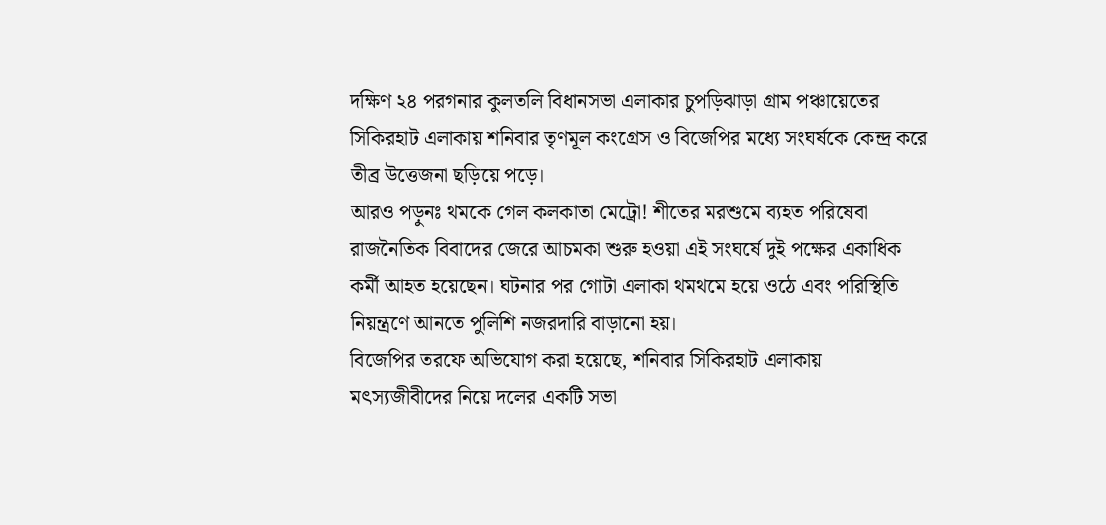দক্ষিণ ২৪ পরগনার কুলতলি বিধানসভা এলাকার চুপড়িঝাড়া গ্রাম পঞ্চায়েতের সিকিরহাট এলাকায় শনিবার তৃণমূল কংগ্রেস ও বিজেপির মধ্যে সংঘর্ষকে কেন্দ্র করে তীব্র উত্তেজনা ছড়িয়ে পড়ে।
আরও পড়ুনঃ থমকে গেল কলকাতা মেট্রো! শীতের মরশুমে ব্যহত পরিষেবা
রাজনৈতিক বিবাদের জেরে আচমকা শুরু হওয়া এই সংঘর্ষে দুই পক্ষের একাধিক কর্মী আহত হয়েছেন। ঘটনার পর গোটা এলাকা থমথমে হয়ে ওঠে এবং পরিস্থিতি নিয়ন্ত্রণে আনতে পুলিশি নজরদারি বাড়ানো হয়।
বিজেপির তরফে অভিযোগ করা হয়েছে, শনিবার সিকিরহাট এলাকায় মৎস্যজীবীদের নিয়ে দলের একটি সভা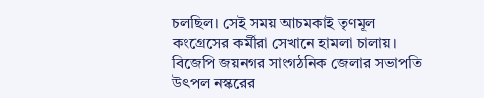চলছিল। সেই সময় আচমকাই তৃণমূল কংগ্রেসের কর্মীরা সেখানে হামলা চালায়। বিজেপি জয়নগর সাংগঠনিক জেলার সভাপতি উৎপল নস্করের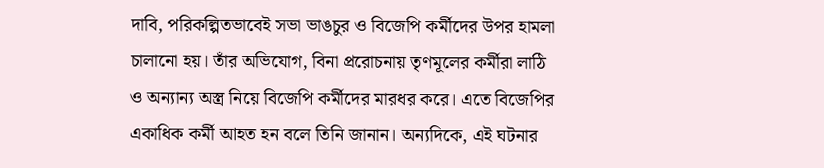দাবি, পরিকল্পিতভাবেই সভা ভাঙচুর ও বিজেপি কর্মীদের উপর হামলা চালানো হয়। তাঁর অভিযোগ, বিনা প্ররোচনায় তৃণমূলের কর্মীরা লাঠি ও অন্যান্য অস্ত্র নিয়ে বিজেপি কর্মীদের মারধর করে। এতে বিজেপির একাধিক কর্মী আহত হন বলে তিনি জানান। অন্যদিকে, এই ঘটনার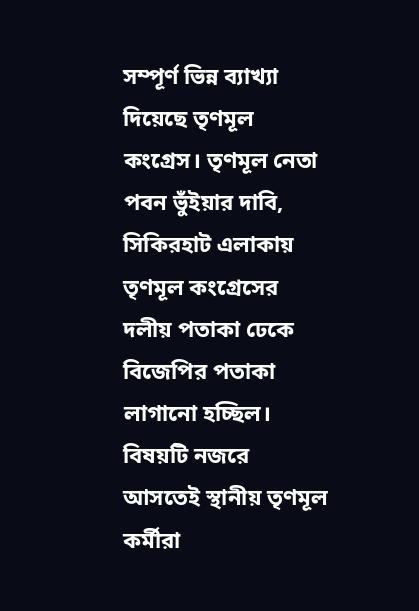সম্পূর্ণ ভিন্ন ব্যাখ্যা দিয়েছে তৃণমূল কংগ্রেস। তৃণমূল নেতা পবন ভুঁইয়ার দাবি, সিকিরহাট এলাকায় তৃণমূল কংগ্রেসের দলীয় পতাকা ঢেকে বিজেপির পতাকা লাগানো হচ্ছিল। বিষয়টি নজরে আসতেই স্থানীয় তৃণমূল কর্মীরা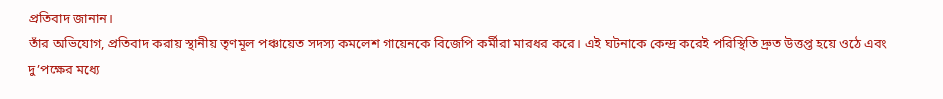প্রতিবাদ জানান।
তাঁর অভিযোগ, প্রতিবাদ করায় স্থানীয় তৃণমূল পঞ্চায়েত সদস্য কমলেশ গায়েনকে বিজেপি কর্মীরা মারধর করে। এই ঘটনাকে কেন্দ্র করেই পরিস্থিতি দ্রুত উত্তপ্ত হয়ে ওঠে এবং দু’পক্ষের মধ্যে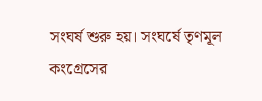সংঘর্ষ শুরু হয়। সংঘর্ষে তৃণমূল কংগ্রেসের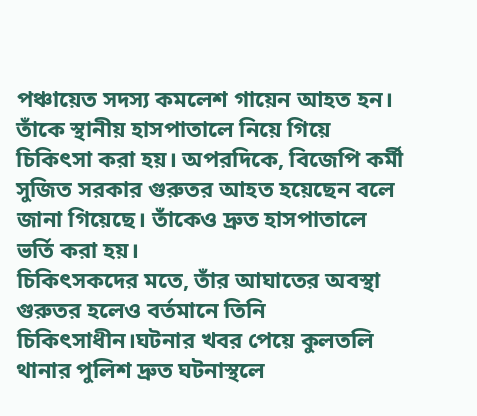পঞ্চায়েত সদস্য কমলেশ গায়েন আহত হন। তাঁকে স্থানীয় হাসপাতালে নিয়ে গিয়ে চিকিৎসা করা হয়। অপরদিকে, বিজেপি কর্মী সুজিত সরকার গুরুতর আহত হয়েছেন বলে জানা গিয়েছে। তাঁকেও দ্রুত হাসপাতালে ভর্তি করা হয়।
চিকিৎসকদের মতে, তাঁর আঘাতের অবস্থা গুরুতর হলেও বর্তমানে তিনি চিকিৎসাধীন।ঘটনার খবর পেয়ে কুলতলি থানার পুলিশ দ্রুত ঘটনাস্থলে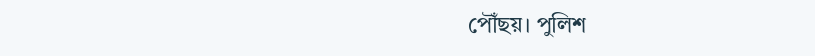পৌঁছয়। পুলিশ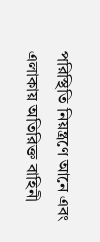পরিস্থিতি নিয়ন্ত্রণে আনে এবং এলাকায় অতিরিক্ত বাহিনী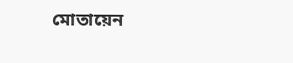মোতায়েন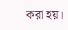করা হয়।